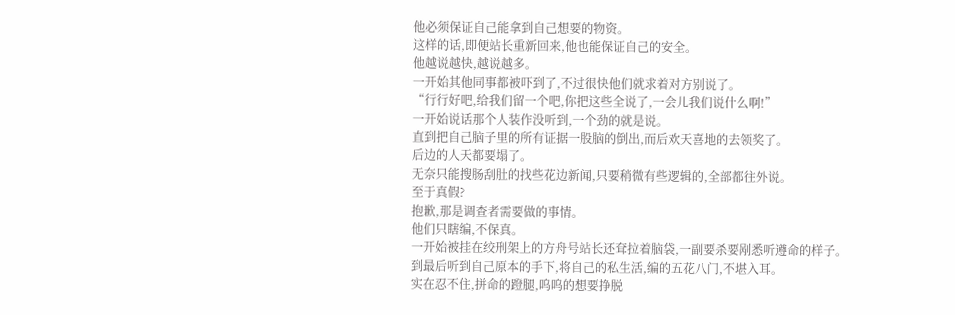他必须保证自己能拿到自己想要的物资。
这样的话,即便站长重新回来,他也能保证自己的安全。
他越说越快,越说越多。
一开始其他同事都被吓到了,不过很快他们就求着对方别说了。
“行行好吧,给我们留一个吧,你把这些全说了,一会儿我们说什么啊!”
一开始说话那个人装作没听到,一个劲的就是说。
直到把自己脑子里的所有证据一股脑的倒出,而后欢天喜地的去领奖了。
后边的人天都要塌了。
无奈只能搜肠刮肚的找些花边新闻,只要稍微有些逻辑的,全部都往外说。
至于真假?
抱歉,那是调查者需要做的事情。
他们只瞎编,不保真。
一开始被挂在绞刑架上的方舟号站长还耷拉着脑袋,一副要杀要剐悉听遵命的样子。
到最后听到自己原本的手下,将自己的私生活,编的五花八门,不堪入耳。
实在忍不住,拼命的蹬腿,呜呜的想要挣脱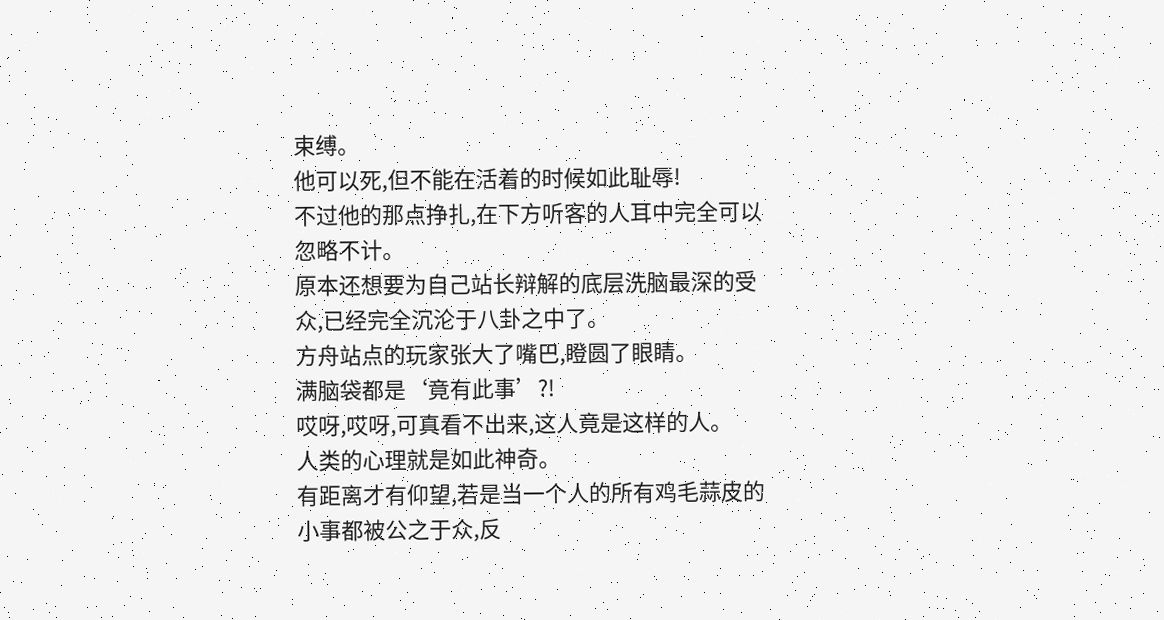束缚。
他可以死,但不能在活着的时候如此耻辱!
不过他的那点挣扎,在下方听客的人耳中完全可以忽略不计。
原本还想要为自己站长辩解的底层洗脑最深的受众,已经完全沉沦于八卦之中了。
方舟站点的玩家张大了嘴巴,瞪圆了眼睛。
满脑袋都是‘竟有此事’?!
哎呀,哎呀,可真看不出来,这人竟是这样的人。
人类的心理就是如此神奇。
有距离才有仰望,若是当一个人的所有鸡毛蒜皮的小事都被公之于众,反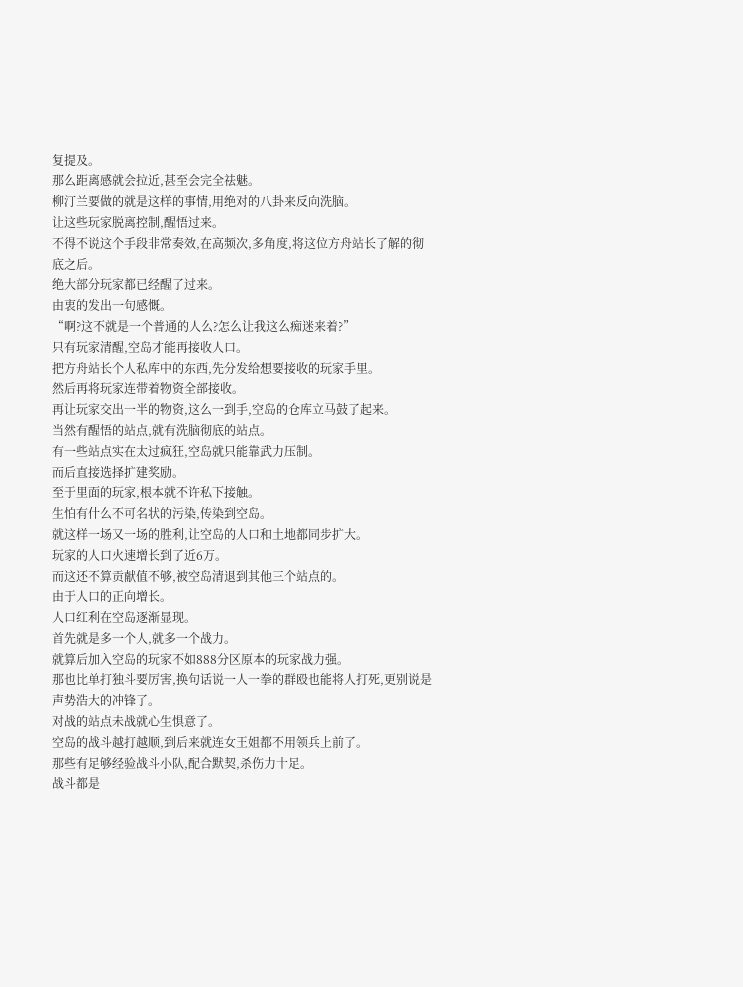复提及。
那么距离感就会拉近,甚至会完全祛魅。
柳汀兰要做的就是这样的事情,用绝对的八卦来反向洗脑。
让这些玩家脱离控制,醒悟过来。
不得不说这个手段非常奏效,在高频次,多角度,将这位方舟站长了解的彻底之后。
绝大部分玩家都已经醒了过来。
由衷的发出一句感慨。
“啊?这不就是一个普通的人么?怎么让我这么痴迷来着?”
只有玩家清醒,空岛才能再接收人口。
把方舟站长个人私库中的东西,先分发给想要接收的玩家手里。
然后再将玩家连带着物资全部接收。
再让玩家交出一半的物资,这么一到手,空岛的仓库立马鼓了起来。
当然有醒悟的站点,就有洗脑彻底的站点。
有一些站点实在太过疯狂,空岛就只能靠武力压制。
而后直接选择扩建奖励。
至于里面的玩家,根本就不许私下接触。
生怕有什么不可名状的污染,传染到空岛。
就这样一场又一场的胜利,让空岛的人口和土地都同步扩大。
玩家的人口火速增长到了近6万。
而这还不算贡献值不够,被空岛清退到其他三个站点的。
由于人口的正向增长。
人口红利在空岛逐渐显现。
首先就是多一个人,就多一个战力。
就算后加入空岛的玩家不如888分区原本的玩家战力强。
那也比单打独斗要厉害,换句话说一人一拳的群殴也能将人打死,更别说是声势浩大的冲锋了。
对战的站点未战就心生惧意了。
空岛的战斗越打越顺,到后来就连女王姐都不用领兵上前了。
那些有足够经验战斗小队,配合默契,杀伤力十足。
战斗都是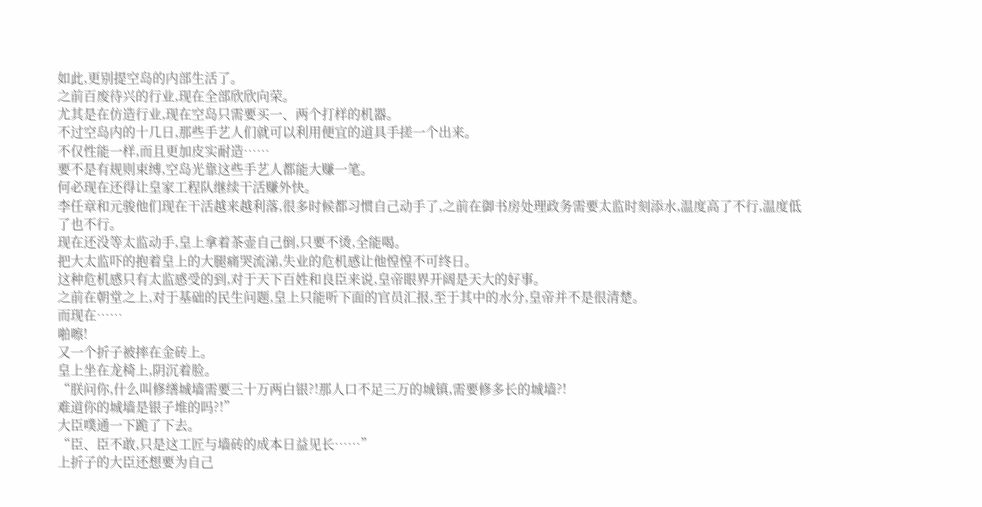如此,更别提空岛的内部生活了。
之前百废待兴的行业,现在全部欣欣向荣。
尤其是在仿造行业,现在空岛只需要买一、两个打样的机器。
不过空岛内的十几日,那些手艺人们就可以利用便宜的道具手搓一个出来。
不仅性能一样,而且更加皮实耐造……
要不是有规则束缚,空岛光靠这些手艺人都能大赚一笔。
何必现在还得让皇家工程队继续干活赚外快。
李任章和元骏他们现在干活越来越利落,很多时候都习惯自己动手了,之前在御书房处理政务需要太监时刻添水,温度高了不行,温度低了也不行。
现在还没等太监动手,皇上拿着茶壶自己倒,只要不烫,全能喝。
把大太监吓的抱着皇上的大腿痛哭流涕,失业的危机感让他惶惶不可终日。
这种危机感只有太监感受的到,对于天下百姓和良臣来说,皇帝眼界开阔是天大的好事。
之前在朝堂之上,对于基础的民生问题,皇上只能听下面的官员汇报,至于其中的水分,皇帝并不是很清楚。
而现在……
啪嚓!
又一个折子被摔在金砖上。
皇上坐在龙椅上,阴沉着脸。
“朕问你,什么叫修缮城墙需要三十万两白银?!那人口不足三万的城镇,需要修多长的城墙?!
难道你的城墙是银子堆的吗?!”
大臣噗通一下跪了下去。
“臣、臣不敢,只是这工匠与墙砖的成本日益见长……”
上折子的大臣还想要为自己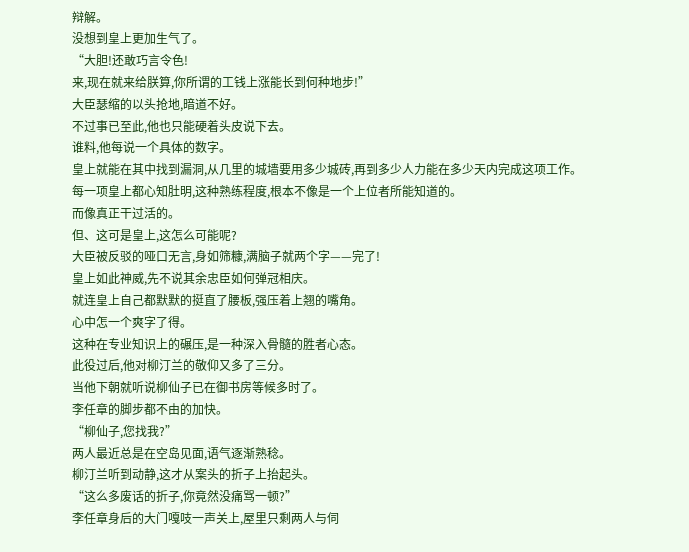辩解。
没想到皇上更加生气了。
“大胆!还敢巧言令色!
来,现在就来给朕算,你所谓的工钱上涨能长到何种地步!”
大臣瑟缩的以头抢地,暗道不好。
不过事已至此,他也只能硬着头皮说下去。
谁料,他每说一个具体的数字。
皇上就能在其中找到漏洞,从几里的城墙要用多少城砖,再到多少人力能在多少天内完成这项工作。
每一项皇上都心知肚明,这种熟练程度,根本不像是一个上位者所能知道的。
而像真正干过活的。
但、这可是皇上,这怎么可能呢?
大臣被反驳的哑口无言,身如筛糠,满脑子就两个字——完了!
皇上如此神威,先不说其余忠臣如何弹冠相庆。
就连皇上自己都默默的挺直了腰板,强压着上翘的嘴角。
心中怎一个爽字了得。
这种在专业知识上的碾压,是一种深入骨髓的胜者心态。
此役过后,他对柳汀兰的敬仰又多了三分。
当他下朝就听说柳仙子已在御书房等候多时了。
李任章的脚步都不由的加快。
“柳仙子,您找我?”
两人最近总是在空岛见面,语气逐渐熟稔。
柳汀兰听到动静,这才从案头的折子上抬起头。
“这么多废话的折子,你竟然没痛骂一顿?”
李任章身后的大门嘎吱一声关上,屋里只剩两人与伺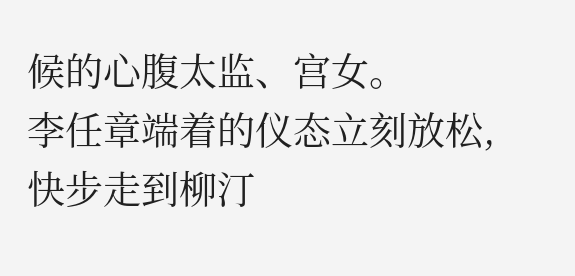候的心腹太监、宫女。
李任章端着的仪态立刻放松,快步走到柳汀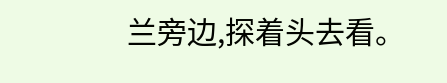兰旁边,探着头去看。